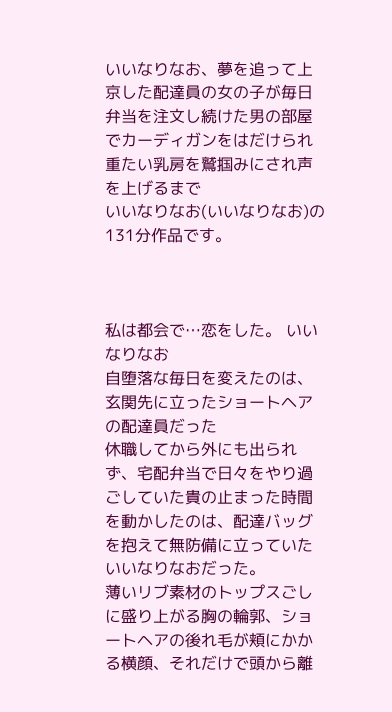いいなりなお、夢を追って上京した配達員の女の子が毎日弁当を注文し続けた男の部屋でカーディガンをはだけられ重たい乳房を鷲掴みにされ声を上げるまで
いいなりなお(いいなりなお)の131分作品です。



私は都会で…恋をした。 いいなりなお
自堕落な毎日を変えたのは、玄関先に立ったショートヘアの配達員だった
休職してから外にも出られず、宅配弁当で日々をやり過ごしていた貴の止まった時間を動かしたのは、配達バッグを抱えて無防備に立っていたいいなりなおだった。
薄いリブ素材のトップスごしに盛り上がる胸の輪郭、ショートヘアの後れ毛が頬にかかる横顔、それだけで頭から離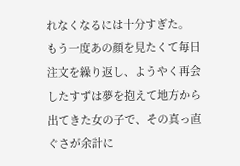れなくなるには十分すぎた。
もう一度あの顔を見たくて毎日注文を繰り返し、ようやく再会したすずは夢を抱えて地方から出てきた女の子で、その真っ直ぐさが余計に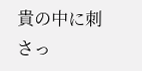貴の中に刺さっ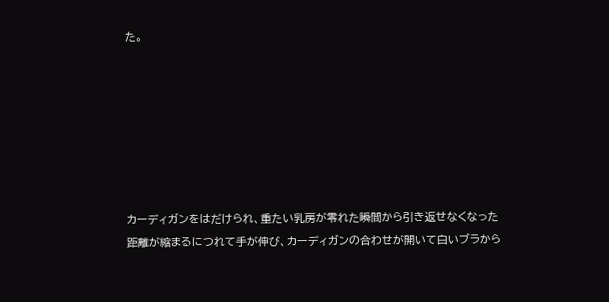た。







カーディガンをはだけられ、重たい乳房が零れた瞬間から引き返せなくなった
距離が縮まるにつれて手が伸び、カーディガンの合わせが開いて白いブラから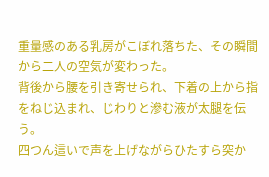重量感のある乳房がこぼれ落ちた、その瞬間から二人の空気が変わった。
背後から腰を引き寄せられ、下着の上から指をねじ込まれ、じわりと滲む液が太腿を伝う。
四つん這いで声を上げながらひたすら突か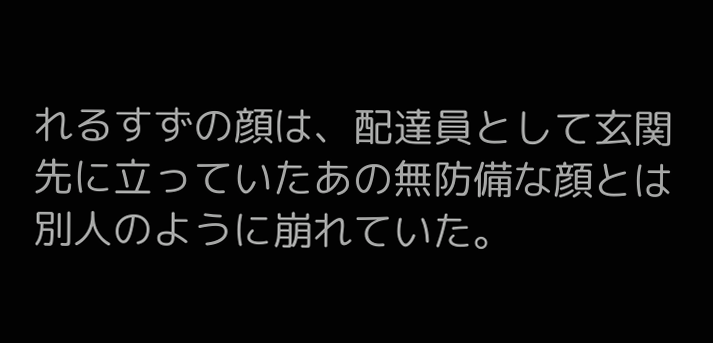れるすずの顔は、配達員として玄関先に立っていたあの無防備な顔とは別人のように崩れていた。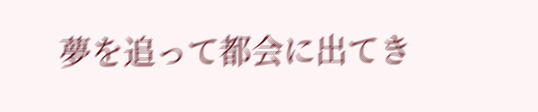夢を追って都会に出てき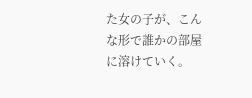た女の子が、こんな形で誰かの部屋に溶けていく。